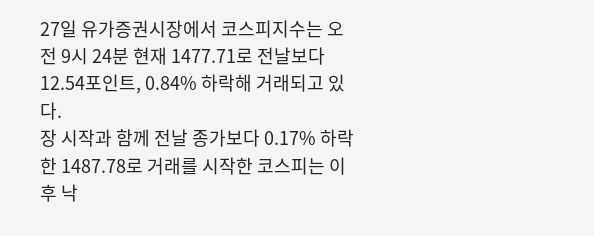27일 유가증권시장에서 코스피지수는 오전 9시 24분 현재 1477.71로 전날보다 12.54포인트, 0.84% 하락해 거래되고 있다.
장 시작과 함께 전날 종가보다 0.17% 하락한 1487.78로 거래를 시작한 코스피는 이후 낙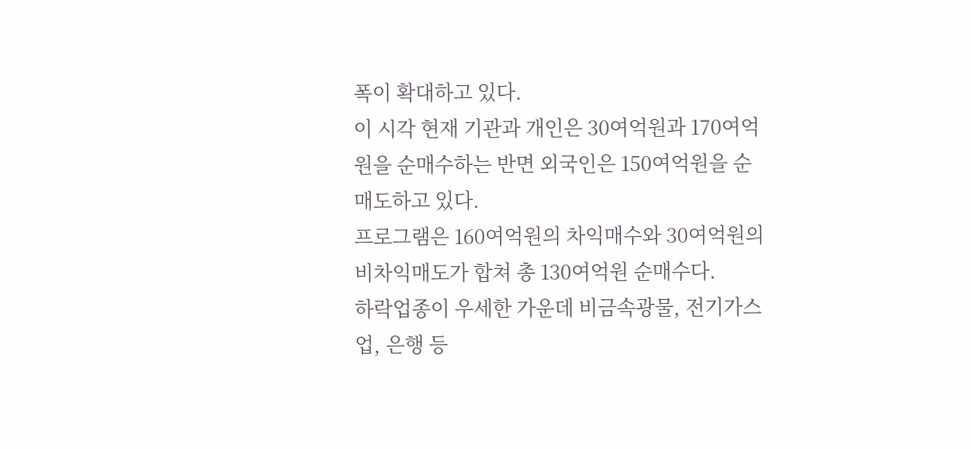폭이 확대하고 있다.
이 시각 현재 기관과 개인은 30여억원과 170여억원을 순매수하는 반면 외국인은 150여억원을 순매도하고 있다.
프로그램은 160여억원의 차익매수와 30여억원의 비차익매도가 합쳐 총 130여억원 순매수다.
하락업종이 우세한 가운데 비금속광물, 전기가스업, 은행 등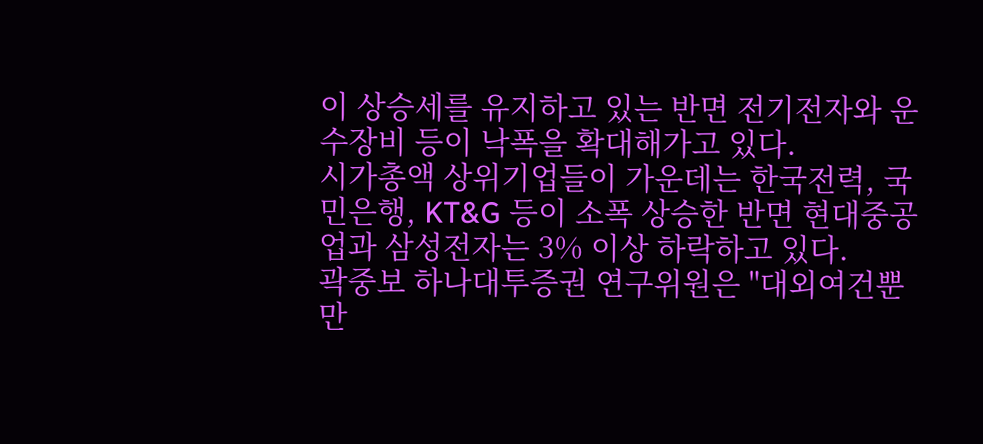이 상승세를 유지하고 있는 반면 전기전자와 운수장비 등이 낙폭을 확대해가고 있다.
시가총액 상위기업들이 가운데는 한국전력, 국민은행, KT&G 등이 소폭 상승한 반면 현대중공업과 삼성전자는 3% 이상 하락하고 있다.
곽중보 하나대투증권 연구위원은 "대외여건뿐만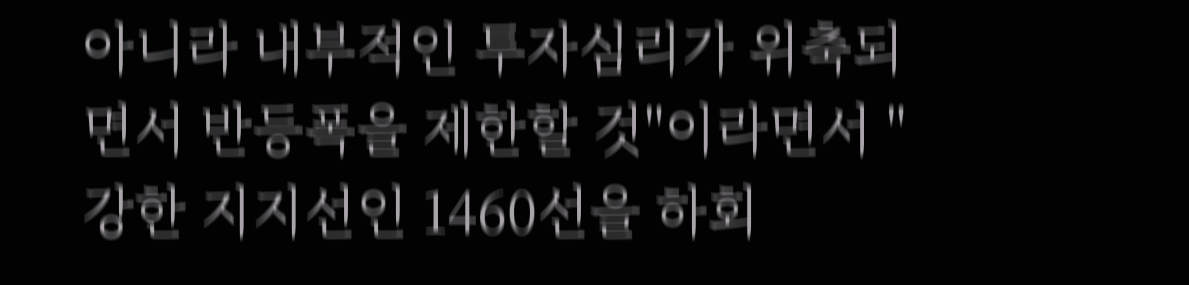아니라 내부적인 투자심리가 위축되면서 반등폭을 제한할 것"이라면서 "강한 지지선인 1460선을 하회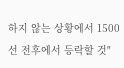하지 않는 상황에서 1500선 전후에서 등락할 것"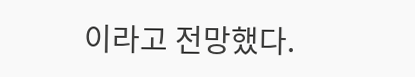이라고 전망했다.